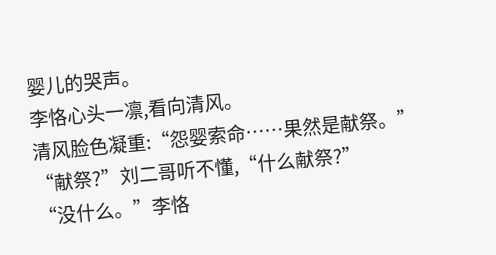婴儿的哭声。
李恪心头一凛,看向清风。
清风脸色凝重:“怨婴索命……果然是献祭。”
“献祭?”刘二哥听不懂,“什么献祭?”
“没什么。”李恪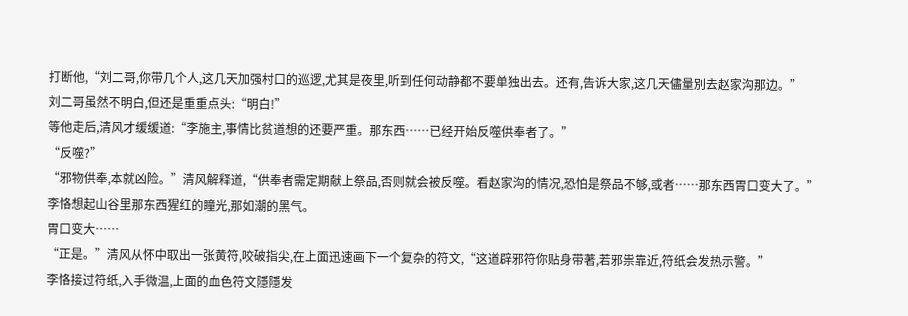打断他,“刘二哥,你带几个人,这几天加强村口的巡逻,尤其是夜里,听到任何动静都不要单独出去。还有,告诉大家,这几天儘量別去赵家沟那边。”
刘二哥虽然不明白,但还是重重点头:“明白!”
等他走后,清风才缓缓道:“李施主,事情比贫道想的还要严重。那东西……已经开始反噬供奉者了。”
“反噬?”
“邪物供奉,本就凶险。”清风解释道,“供奉者需定期献上祭品,否则就会被反噬。看赵家沟的情况,恐怕是祭品不够,或者……那东西胃口变大了。”
李恪想起山谷里那东西猩红的瞳光,那如潮的黑气。
胃口变大……
“正是。”清风从怀中取出一张黄符,咬破指尖,在上面迅速画下一个复杂的符文,“这道辟邪符你贴身带著,若邪祟靠近,符纸会发热示警。”
李恪接过符纸,入手微温,上面的血色符文隱隱发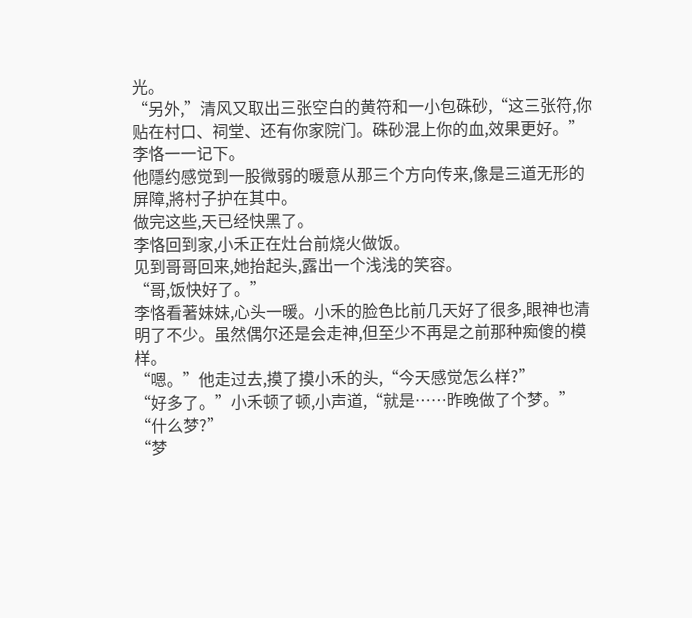光。
“另外,”清风又取出三张空白的黄符和一小包硃砂,“这三张符,你贴在村口、祠堂、还有你家院门。硃砂混上你的血,效果更好。”
李恪一一记下。
他隱约感觉到一股微弱的暖意从那三个方向传来,像是三道无形的屏障,將村子护在其中。
做完这些,天已经快黑了。
李恪回到家,小禾正在灶台前烧火做饭。
见到哥哥回来,她抬起头,露出一个浅浅的笑容。
“哥,饭快好了。”
李恪看著妹妹,心头一暖。小禾的脸色比前几天好了很多,眼神也清明了不少。虽然偶尔还是会走神,但至少不再是之前那种痴傻的模样。
“嗯。”他走过去,摸了摸小禾的头,“今天感觉怎么样?”
“好多了。”小禾顿了顿,小声道,“就是……昨晚做了个梦。”
“什么梦?”
“梦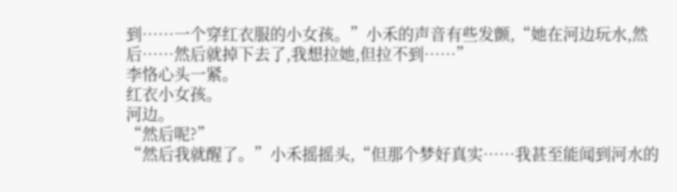到……一个穿红衣服的小女孩。”小禾的声音有些发颤,“她在河边玩水,然后……然后就掉下去了,我想拉她,但拉不到……”
李恪心头一紧。
红衣小女孩。
河边。
“然后呢?”
“然后我就醒了。”小禾摇摇头,“但那个梦好真实……我甚至能闻到河水的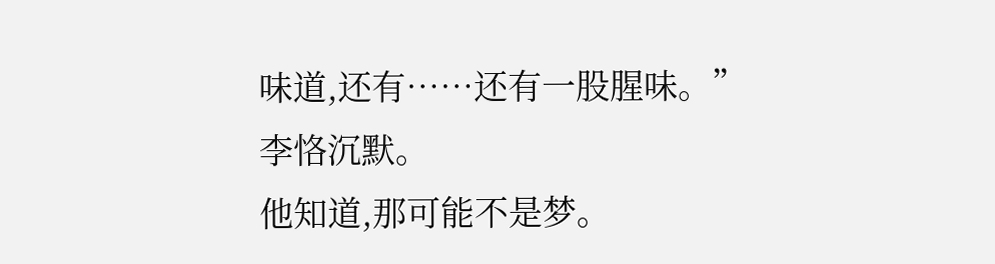味道,还有……还有一股腥味。”
李恪沉默。
他知道,那可能不是梦。